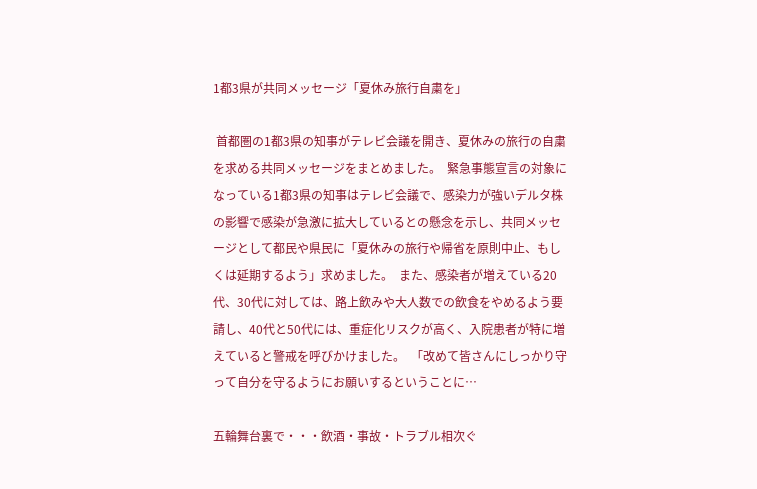1都3県が共同メッセージ「夏休み旅行自粛を」

 首都圏の1都3県の知事がテレビ会議を開き、夏休みの旅行の自粛を求める共同メッセージをまとめました。  緊急事態宣言の対象になっている1都3県の知事はテレビ会議で、感染力が強いデルタ株の影響で感染が急激に拡大しているとの懸念を示し、共同メッセージとして都民や県民に「夏休みの旅行や帰省を原則中止、もしくは延期するよう」求めました。  また、感染者が増えている20代、30代に対しては、路上飲みや大人数での飲食をやめるよう要請し、40代と50代には、重症化リスクが高く、入院患者が特に増えていると警戒を呼びかけました。  「改めて皆さんにしっかり守って自分を守るようにお願いするということに…

五輪舞台裏で・・・飲酒・事故・トラブル相次ぐ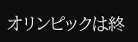オリンピックは終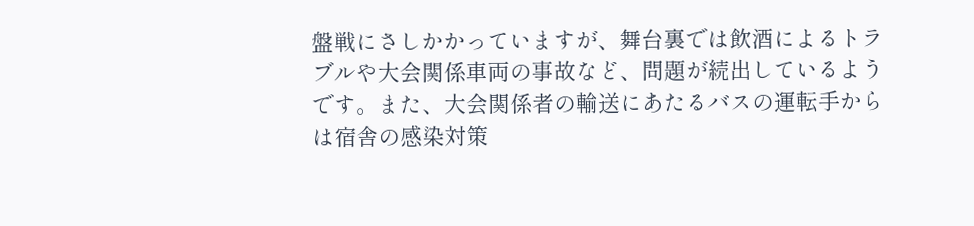盤戦にさしかかっていますが、舞台裏では飲酒によるトラブルや大会関係車両の事故など、問題が続出しているようです。また、大会関係者の輸送にあたるバスの運転手からは宿舎の感染対策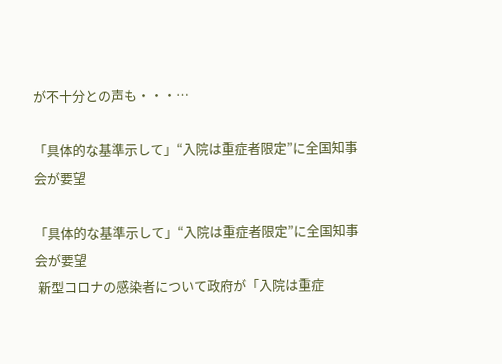が不十分との声も・・・…

「具体的な基準示して」“入院は重症者限定”に全国知事会が要望

「具体的な基準示して」“入院は重症者限定”に全国知事会が要望
 新型コロナの感染者について政府が「入院は重症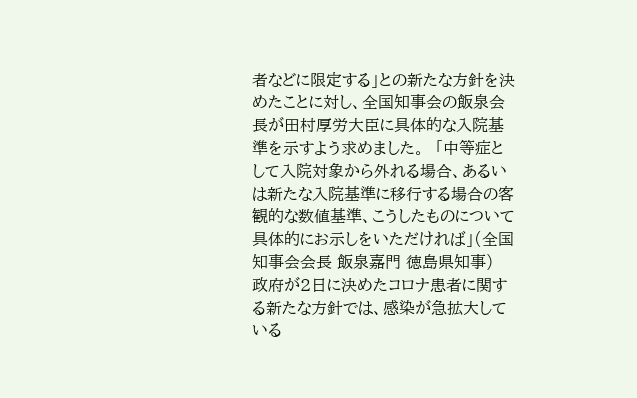者などに限定する」との新たな方針を決めたことに対し、全国知事会の飯泉会長が田村厚労大臣に具体的な入院基準を示すよう求めました。  「中等症として入院対象から外れる場合、あるいは新たな入院基準に移行する場合の客観的な数値基準、こうしたものについて具体的にお示しをいただければ」(全国知事会会長 飯泉嘉門 徳島県知事)  政府が2日に決めたコロナ患者に関する新たな方針では、感染が急拡大している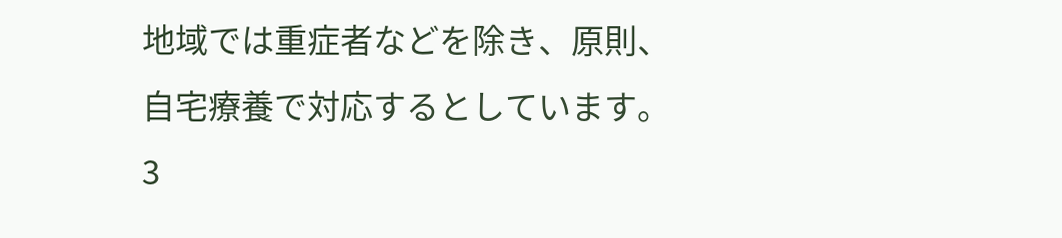地域では重症者などを除き、原則、自宅療養で対応するとしています。  3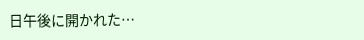日午後に開かれた…